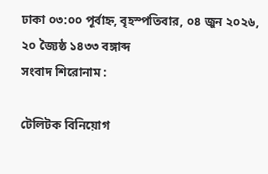ঢাকা ০৩:০০ পূর্বাহ্ন, বৃহস্পতিবার, ০৪ জুন ২০২৬, ২০ জ্যৈষ্ঠ ১৪৩৩ বঙ্গাব্দ
সংবাদ শিরোনাম :

টেলিটক বিনিয়োগ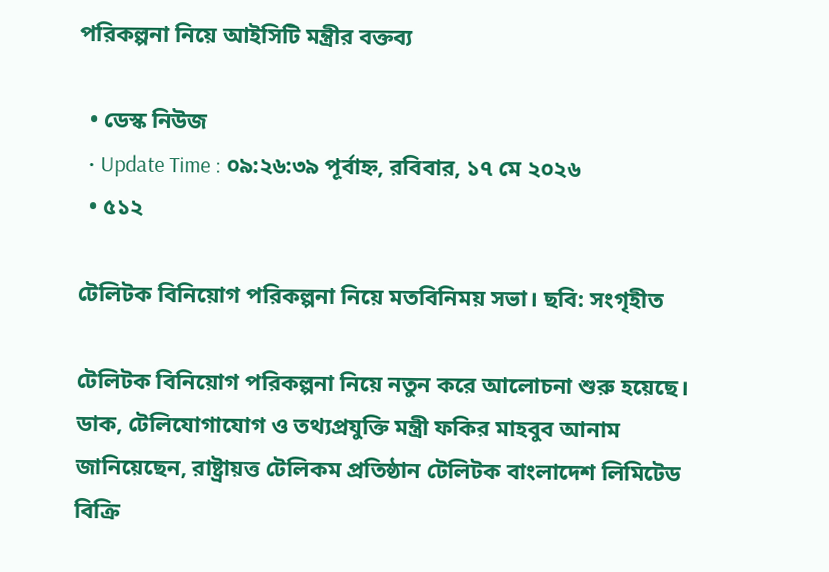পরিকল্পনা নিয়ে আইসিটি মন্ত্রীর বক্তব্য

  • ডেস্ক নিউজ
  • Update Time : ০৯:২৬:৩৯ পূর্বাহ্ন, রবিবার, ১৭ মে ২০২৬
  • ৫১২

টেলিটক বিনিয়োগ পরিকল্পনা নিয়ে মতবিনিময় সভা। ছবি: সংগৃহীত

টেলিটক বিনিয়োগ পরিকল্পনা নিয়ে নতুন করে আলোচনা শুরু হয়েছে। ডাক, টেলিযোগাযোগ ও তথ্যপ্রযুক্তি মন্ত্রী ফকির মাহবুব আনাম জানিয়েছেন, রাষ্ট্রায়ত্ত টেলিকম প্রতিষ্ঠান টেলিটক বাংলাদেশ লিমিটেড বিক্রি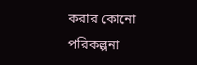করার কোনো পরিকল্পনা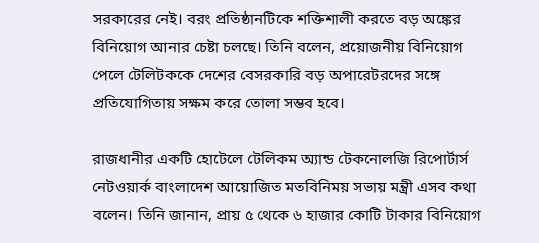সরকারের নেই। বরং প্রতিষ্ঠানটিকে শক্তিশালী করতে বড় অঙ্কের বিনিয়োগ আনার চেষ্টা চলছে। তিনি বলেন, প্রয়োজনীয় বিনিয়োগ পেলে টেলিটককে দেশের বেসরকারি বড় অপারেটরদের সঙ্গে প্রতিযোগিতায় সক্ষম করে তোলা সম্ভব হবে।

রাজধানীর একটি হোটেলে টেলিকম অ্যান্ড টেকনোলজি রিপোর্টার্স নেটওয়ার্ক বাংলাদেশ আয়োজিত মতবিনিময় সভায় মন্ত্রী এসব কথা বলেন। তিনি জানান, প্রায় ৫ থেকে ৬ হাজার কোটি টাকার বিনিয়োগ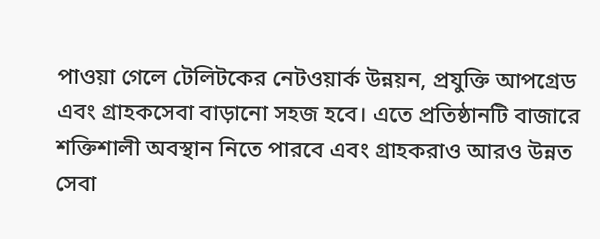পাওয়া গেলে টেলিটকের নেটওয়ার্ক উন্নয়ন, প্রযুক্তি আপগ্রেড এবং গ্রাহকসেবা বাড়ানো সহজ হবে। এতে প্রতিষ্ঠানটি বাজারে শক্তিশালী অবস্থান নিতে পারবে এবং গ্রাহকরাও আরও উন্নত সেবা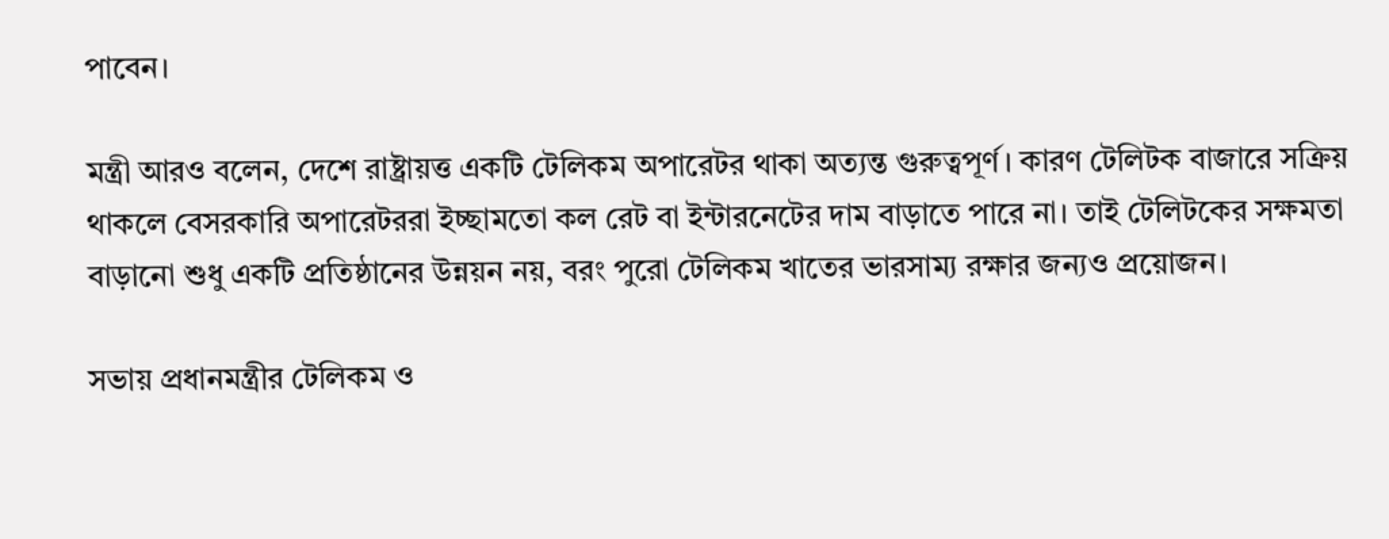পাবেন।

মন্ত্রী আরও বলেন, দেশে রাষ্ট্রায়ত্ত একটি টেলিকম অপারেটর থাকা অত্যন্ত গুরুত্বপূর্ণ। কারণ টেলিটক বাজারে সক্রিয় থাকলে বেসরকারি অপারেটররা ইচ্ছামতো কল রেট বা ইন্টারনেটের দাম বাড়াতে পারে না। তাই টেলিটকের সক্ষমতা বাড়ানো শুধু একটি প্রতিষ্ঠানের উন্নয়ন নয়, বরং পুরো টেলিকম খাতের ভারসাম্য রক্ষার জন্যও প্রয়োজন।

সভায় প্রধানমন্ত্রীর টেলিকম ও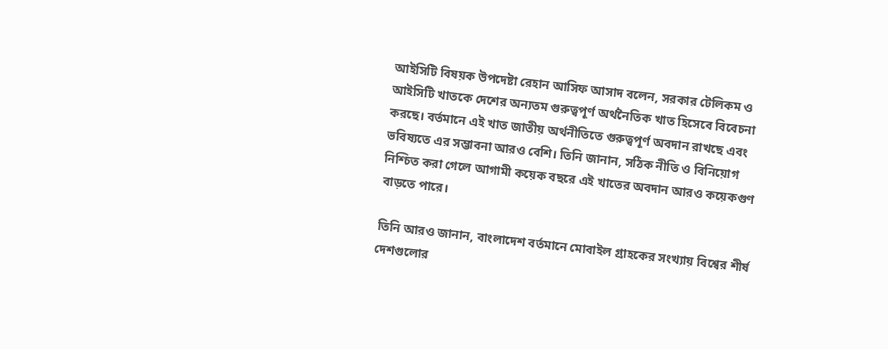আইসিটি বিষয়ক উপদেষ্টা রেহান আসিফ আসাদ বলেন, সরকার টেলিকম ও আইসিটি খাতকে দেশের অন্যতম গুরুত্বপূর্ণ অর্থনৈতিক খাত হিসেবে বিবেচনা করছে। বর্তমানে এই খাত জাতীয় অর্থনীতিতে গুরুত্বপূর্ণ অবদান রাখছে এবং ভবিষ্যতে এর সম্ভাবনা আরও বেশি। তিনি জানান, সঠিক নীতি ও বিনিয়োগ নিশ্চিত করা গেলে আগামী কয়েক বছরে এই খাতের অবদান আরও কয়েকগুণ বাড়তে পারে।

তিনি আরও জানান, বাংলাদেশ বর্তমানে মোবাইল গ্রাহকের সংখ্যায় বিশ্বের শীর্ষ দেশগুলোর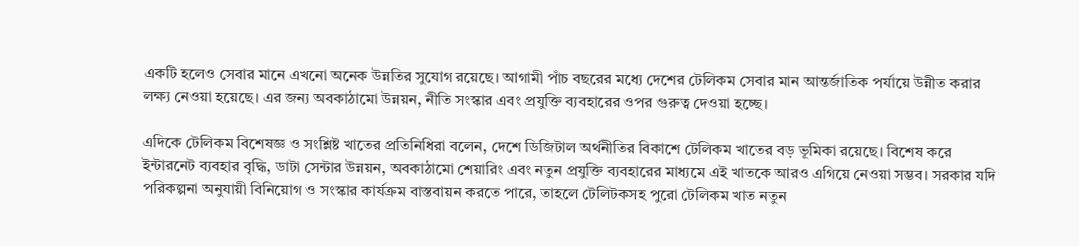একটি হলেও সেবার মানে এখনো অনেক উন্নতির সুযোগ রয়েছে। আগামী পাঁচ বছরের মধ্যে দেশের টেলিকম সেবার মান আন্তর্জাতিক পর্যায়ে উন্নীত করার লক্ষ্য নেওয়া হয়েছে। এর জন্য অবকাঠামো উন্নয়ন, নীতি সংস্কার এবং প্রযুক্তি ব্যবহারের ওপর গুরুত্ব দেওয়া হচ্ছে।

এদিকে টেলিকম বিশেষজ্ঞ ও সংশ্লিষ্ট খাতের প্রতিনিধিরা বলেন, দেশে ডিজিটাল অর্থনীতির বিকাশে টেলিকম খাতের বড় ভূমিকা রয়েছে। বিশেষ করে ইন্টারনেট ব্যবহার বৃদ্ধি, ডাটা সেন্টার উন্নয়ন, অবকাঠামো শেয়ারিং এবং নতুন প্রযুক্তি ব্যবহারের মাধ্যমে এই খাতকে আরও এগিয়ে নেওয়া সম্ভব। সরকার যদি পরিকল্পনা অনুযায়ী বিনিয়োগ ও সংস্কার কার্যক্রম বাস্তবায়ন করতে পারে, তাহলে টেলিটকসহ পুরো টেলিকম খাত নতুন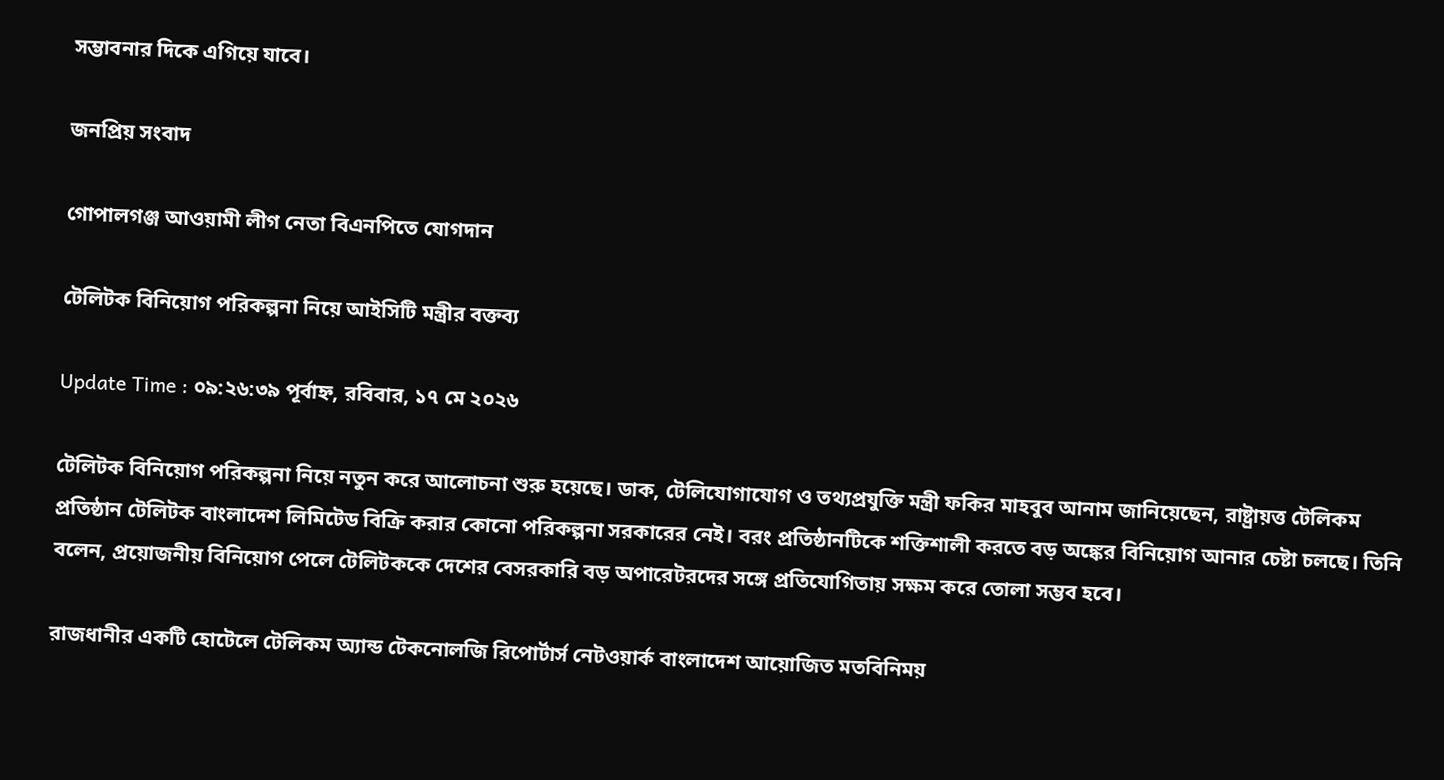সম্ভাবনার দিকে এগিয়ে যাবে।

জনপ্রিয় সংবাদ

গোপালগঞ্জ আওয়ামী লীগ নেতা বিএনপিতে যোগদান

টেলিটক বিনিয়োগ পরিকল্পনা নিয়ে আইসিটি মন্ত্রীর বক্তব্য

Update Time : ০৯:২৬:৩৯ পূর্বাহ্ন, রবিবার, ১৭ মে ২০২৬

টেলিটক বিনিয়োগ পরিকল্পনা নিয়ে নতুন করে আলোচনা শুরু হয়েছে। ডাক, টেলিযোগাযোগ ও তথ্যপ্রযুক্তি মন্ত্রী ফকির মাহবুব আনাম জানিয়েছেন, রাষ্ট্রায়ত্ত টেলিকম প্রতিষ্ঠান টেলিটক বাংলাদেশ লিমিটেড বিক্রি করার কোনো পরিকল্পনা সরকারের নেই। বরং প্রতিষ্ঠানটিকে শক্তিশালী করতে বড় অঙ্কের বিনিয়োগ আনার চেষ্টা চলছে। তিনি বলেন, প্রয়োজনীয় বিনিয়োগ পেলে টেলিটককে দেশের বেসরকারি বড় অপারেটরদের সঙ্গে প্রতিযোগিতায় সক্ষম করে তোলা সম্ভব হবে।

রাজধানীর একটি হোটেলে টেলিকম অ্যান্ড টেকনোলজি রিপোর্টার্স নেটওয়ার্ক বাংলাদেশ আয়োজিত মতবিনিময়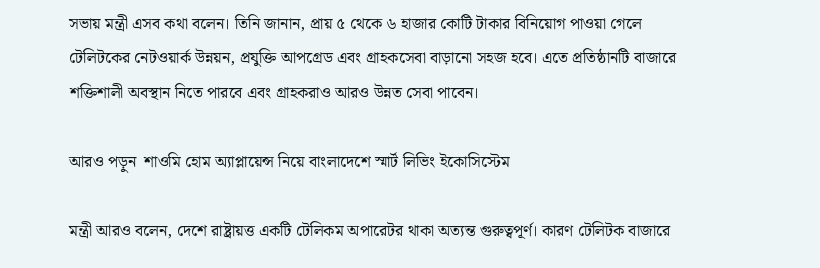সভায় মন্ত্রী এসব কথা বলেন। তিনি জানান, প্রায় ৫ থেকে ৬ হাজার কোটি টাকার বিনিয়োগ পাওয়া গেলে টেলিটকের নেটওয়ার্ক উন্নয়ন, প্রযুক্তি আপগ্রেড এবং গ্রাহকসেবা বাড়ানো সহজ হবে। এতে প্রতিষ্ঠানটি বাজারে শক্তিশালী অবস্থান নিতে পারবে এবং গ্রাহকরাও আরও উন্নত সেবা পাবেন।

আরও পড়ুন  শাওমি হোম অ্যাপ্লায়েন্স নিয়ে বাংলাদেশে স্মার্ট লিভিং ইকোসিস্টেম

মন্ত্রী আরও বলেন, দেশে রাষ্ট্রায়ত্ত একটি টেলিকম অপারেটর থাকা অত্যন্ত গুরুত্বপূর্ণ। কারণ টেলিটক বাজারে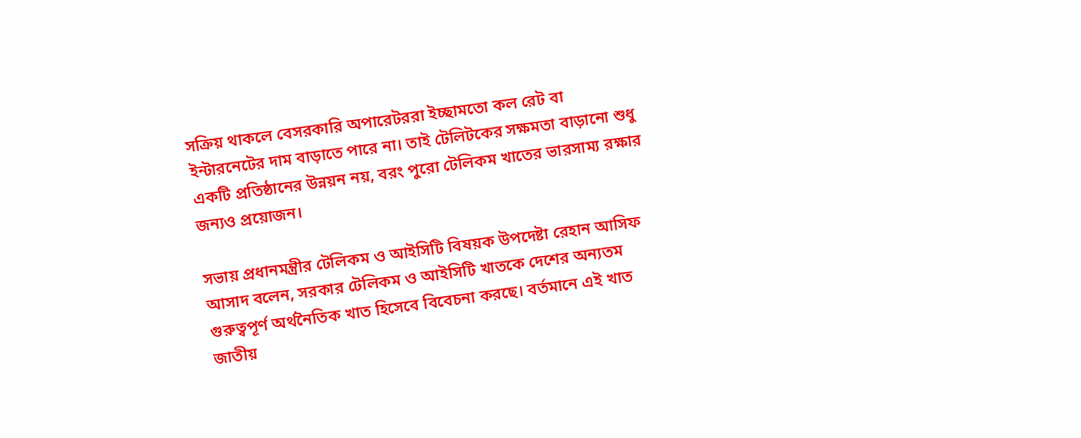সক্রিয় থাকলে বেসরকারি অপারেটররা ইচ্ছামতো কল রেট বা ইন্টারনেটের দাম বাড়াতে পারে না। তাই টেলিটকের সক্ষমতা বাড়ানো শুধু একটি প্রতিষ্ঠানের উন্নয়ন নয়, বরং পুরো টেলিকম খাতের ভারসাম্য রক্ষার জন্যও প্রয়োজন।

সভায় প্রধানমন্ত্রীর টেলিকম ও আইসিটি বিষয়ক উপদেষ্টা রেহান আসিফ আসাদ বলেন, সরকার টেলিকম ও আইসিটি খাতকে দেশের অন্যতম গুরুত্বপূর্ণ অর্থনৈতিক খাত হিসেবে বিবেচনা করছে। বর্তমানে এই খাত জাতীয়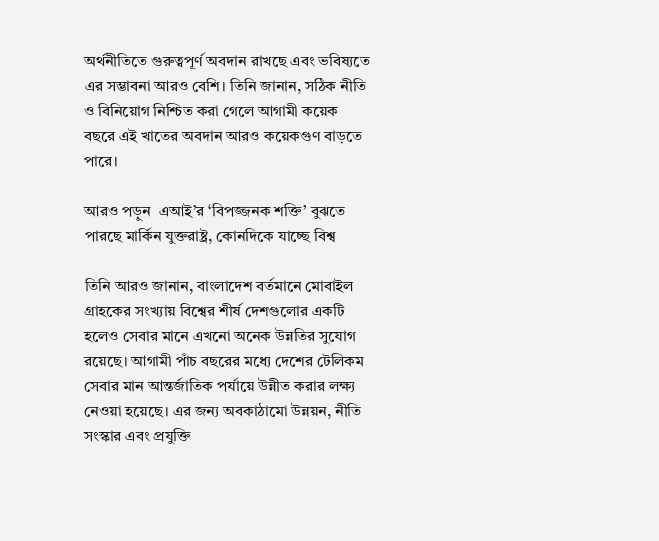অর্থনীতিতে গুরুত্বপূর্ণ অবদান রাখছে এবং ভবিষ্যতে এর সম্ভাবনা আরও বেশি। তিনি জানান, সঠিক নীতি ও বিনিয়োগ নিশ্চিত করা গেলে আগামী কয়েক বছরে এই খাতের অবদান আরও কয়েকগুণ বাড়তে পারে।

আরও পড়ুন  এআই’র ‘বিপজ্জনক শক্তি’ বুঝতে পারছে মার্কিন যুক্তরাষ্ট্র, কোনদিকে যাচ্ছে বিশ্ব

তিনি আরও জানান, বাংলাদেশ বর্তমানে মোবাইল গ্রাহকের সংখ্যায় বিশ্বের শীর্ষ দেশগুলোর একটি হলেও সেবার মানে এখনো অনেক উন্নতির সুযোগ রয়েছে। আগামী পাঁচ বছরের মধ্যে দেশের টেলিকম সেবার মান আন্তর্জাতিক পর্যায়ে উন্নীত করার লক্ষ্য নেওয়া হয়েছে। এর জন্য অবকাঠামো উন্নয়ন, নীতি সংস্কার এবং প্রযুক্তি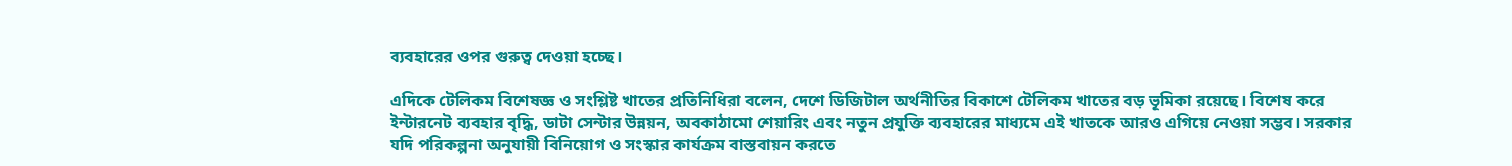ব্যবহারের ওপর গুরুত্ব দেওয়া হচ্ছে।

এদিকে টেলিকম বিশেষজ্ঞ ও সংশ্লিষ্ট খাতের প্রতিনিধিরা বলেন, দেশে ডিজিটাল অর্থনীতির বিকাশে টেলিকম খাতের বড় ভূমিকা রয়েছে। বিশেষ করে ইন্টারনেট ব্যবহার বৃদ্ধি, ডাটা সেন্টার উন্নয়ন, অবকাঠামো শেয়ারিং এবং নতুন প্রযুক্তি ব্যবহারের মাধ্যমে এই খাতকে আরও এগিয়ে নেওয়া সম্ভব। সরকার যদি পরিকল্পনা অনুযায়ী বিনিয়োগ ও সংস্কার কার্যক্রম বাস্তবায়ন করতে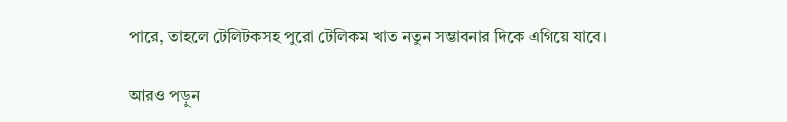পারে, তাহলে টেলিটকসহ পুরো টেলিকম খাত নতুন সম্ভাবনার দিকে এগিয়ে যাবে।

আরও পড়ুন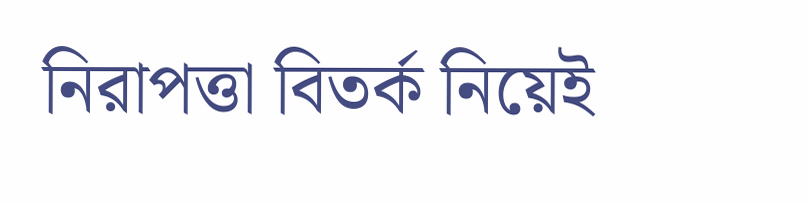নিরাপত্তা বিতর্ক নিয়েই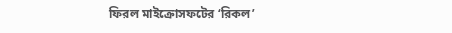ফিরল মাইক্রোসফটের ‘রিকল’